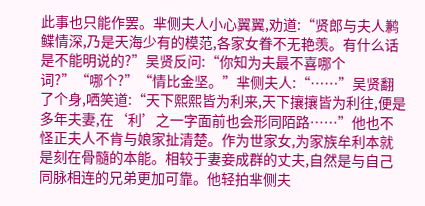此事也只能作罢。芈侧夫人小心翼翼,劝道:“贤郎与夫人鹣鲽情深,乃是天海少有的模范,各家女眷不无艳羡。有什么话是不能明说的?”吴贤反问:“你知为夫最不喜哪个词?”“哪个?”“情比金坚。”芈侧夫人:“……”吴贤翻了个身,哂笑道:“天下熙熙皆为利来,天下攘攘皆为利往,便是多年夫妻,在‘利’之一字面前也会形同陌路……”他也不怪正夫人不肯与娘家扯清楚。作为世家女,为家族牟利本就是刻在骨髓的本能。相较于妻妾成群的丈夫,自然是与自己同脉相连的兄弟更加可靠。他轻拍芈侧夫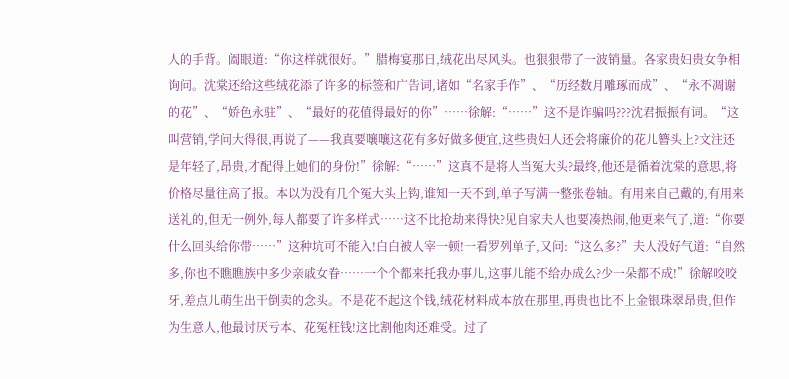人的手背。阖眼道:“你这样就很好。”腊梅宴那日,绒花出尽风头。也狠狠带了一波销量。各家贵妇贵女争相询问。沈棠还给这些绒花添了许多的标签和广告词,诸如“名家手作”、“历经数月雕琢而成”、“永不凋谢的花”、“娇色永驻”、“最好的花值得最好的你”……徐解:“……”这不是诈骗吗???沈君振振有词。“这叫营销,学问大得很,再说了——我真要嚷嚷这花有多好做多便宜,这些贵妇人还会将廉价的花儿簪头上?文注还是年轻了,昂贵,才配得上她们的身份!”徐解:“……”这真不是将人当冤大头?最终,他还是循着沈棠的意思,将价格尽量往高了报。本以为没有几个冤大头上钩,谁知一天不到,单子写满一整张卷轴。有用来自己戴的,有用来送礼的,但无一例外,每人都要了许多样式……这不比抢劫来得快?见自家夫人也要凑热闹,他更来气了,道:“你要什么回头给你带……”这种坑可不能入!白白被人宰一顿!一看罗列单子,又问:“这么多?”夫人没好气道:“自然多,你也不瞧瞧族中多少亲戚女眷……一个个都来托我办事儿,这事儿能不给办成么?少一朵都不成!”徐解咬咬牙,差点儿萌生出干倒卖的念头。不是花不起这个钱,绒花材料成本放在那里,再贵也比不上金银珠翠昂贵,但作为生意人,他最讨厌亏本、花冤枉钱!这比割他肉还难受。过了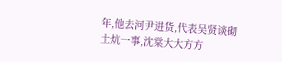年,他去河尹进货,代表吴贤谈砌土炕一事,沈棠大大方方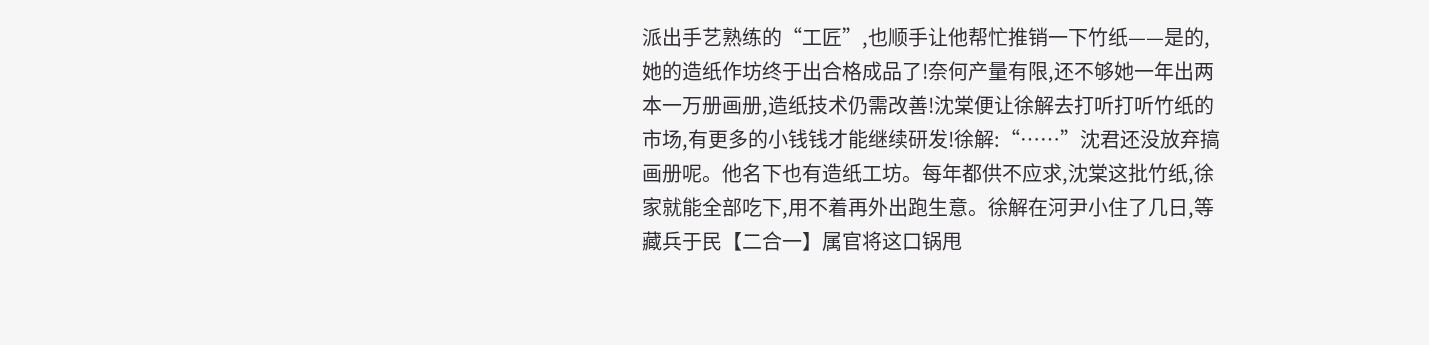派出手艺熟练的“工匠”,也顺手让他帮忙推销一下竹纸——是的,她的造纸作坊终于出合格成品了!奈何产量有限,还不够她一年出两本一万册画册,造纸技术仍需改善!沈棠便让徐解去打听打听竹纸的市场,有更多的小钱钱才能继续研发!徐解:“……”沈君还没放弃搞画册呢。他名下也有造纸工坊。每年都供不应求,沈棠这批竹纸,徐家就能全部吃下,用不着再外出跑生意。徐解在河尹小住了几日,等藏兵于民【二合一】属官将这口锅甩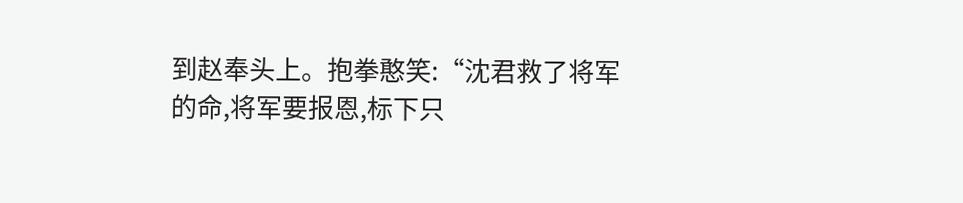到赵奉头上。抱拳憨笑:“沈君救了将军的命,将军要报恩,标下只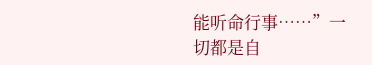能听命行事……”一切都是自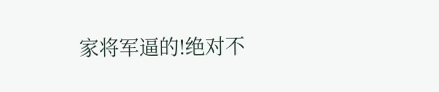家将军逼的!绝对不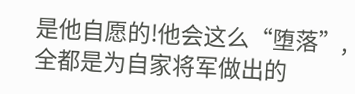是他自愿的!他会这么“堕落”,全都是为自家将军做出的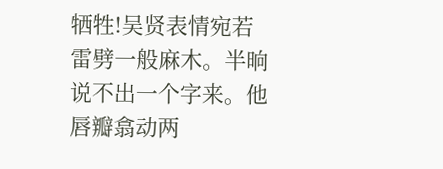牺牲!吴贤表情宛若雷劈一般麻木。半晌说不出一个字来。他唇瓣翕动两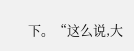下。“这么说,大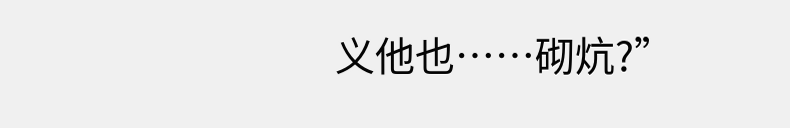义他也……砌炕?”